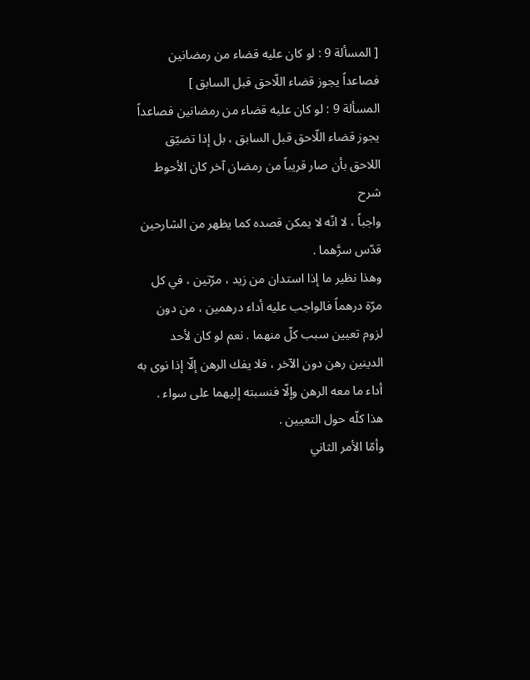[ المسألة 9 : لو كان عليه قضاء من رمضانين فصاعداً يجوز قضاء اللّاحق قبل السابق ]
المسألة 9 : لو كان عليه قضاء من رمضانين فصاعداً يجوز قضاء اللّاحق قبل السابق ، بل إذا تضيّق اللاحق بأن صار قريباً من رمضان آخر كان الأحوط
شرح
واجباً ، لا انّه لا يمكن قصده كما يظهر من الشارحين قدّس سرَّهما .
وهذا نظير ما إذا استدان من زيد ، مرّتين ، في كل مرّة درهماً فالواجب عليه أداء درهمين ، من دون لزوم تعيين سبب كلّ منهما . نعم لو كان لأحد الدينين رهن دون الآخر ، فلا يفك الرهن إلّا إذا نوى به أداء ما معه الرهن وإلّا فنسبته إليهما على سواء .
هذا كلّه حول التعيين .
وأمّا الأمر الثاني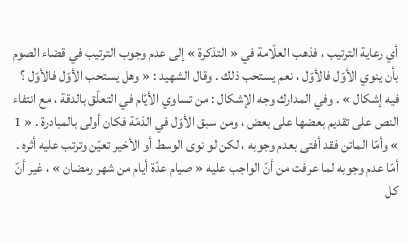أي رعاية الترتيب ، فذهب العلّامة في « التذكرة » إلى عدم وجوب الترتيب في قضاء الصوم بأن ينوي الأوّل فالأوّل ، نعم يستحب ذلك . وقال الشهيد : « وهل يستحب الأوّل فالأوّل ؟ فيه إشكال » . وفي المدارك وجه الإشكال : من تساوي الأيّام في التعلّق بالدقة ، مع انتفاء النص على تقديم بعضها على بعض ، ومن سبق الأوّل في الذمّة فكان أولى بالمبادرة . « 1 » وأمّا الماتن فقد أفتى بعدم وجوبه ، لكن لو نوى الوسط أو الأخير تعيّن وترتب عليه أثره .
أمّا عدم وجوبه لما عرفت من أنّ الواجب عليه « صيام عدّة أيام من شهر رمضان » ، غير أنّ كل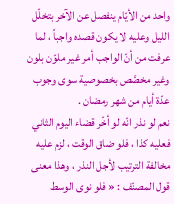واحد من الأيّام ينفصل عن الآخر بتخلّل الليل وعليه لا يكون قصده واجباً ، لما عرفت من أنّ الواجب أمر غير ملوّن بلون وغير مخصَّص بخصوصية سوى وجوب عدّة أيام من شهر رمضان .
نعم لو نذر انّه لو أخّر قضاء اليوم الثاني فعليه كذا ، فلو ضاق الوقت ، لزم عليه مخالفة الترتيب لأجل النذر ، وهذا معنى قول المصنّف : « فلو نوى الوسط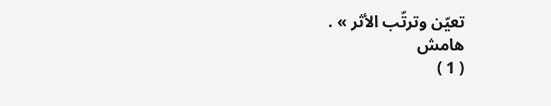تعيّن وترتّب الأثر » .
هامش
( 1 )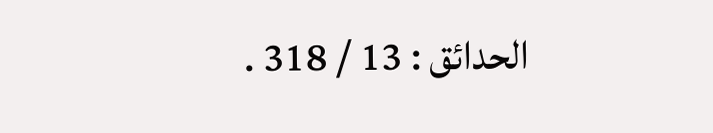الحدائق : 13 / 318 .